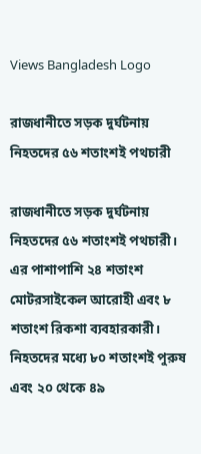Views Bangladesh Logo

রাজধানীতে সড়ক দুর্ঘটনায় নিহতদের ৫৬ শতাংশই পথচারী

রাজধানীতে সড়ক দুর্ঘটনায় নিহতদের ৫৬ শতাংশই পথচারী। এর পাশাপাশি ২৪ শতাংশ মোটরসাইকেল আরোহী এবং ৮ শতাংশ রিকশা ব্যবহারকারী। নিহতদের মধ্যে ৮০ শতাংশই পুরুষ এবং ২০ থেকে ৪৯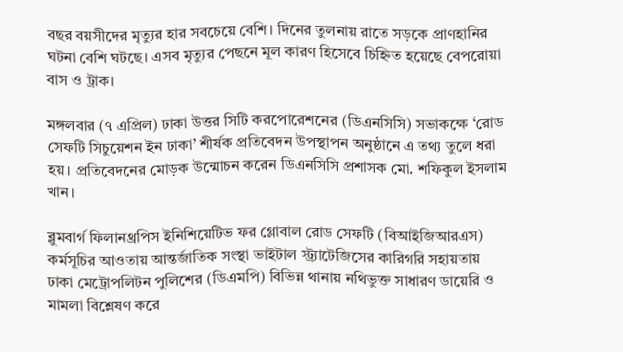বছর বয়সীদের মৃত্যুর হার সবচেয়ে বেশি। দিনের তুলনায় রাতে সড়কে প্রাণহানির ঘটনা বেশি ঘটছে। এসব মৃত্যুর পেছনে মূল কারণ হিসেবে চিহ্নিত হয়েছে বেপরোয়া বাস ও ট্রাক।

মঙ্গলবার (৭ এপ্রিল) ঢাকা উত্তর সিটি করপোরেশনের (ডিএনসিসি) সভাকক্ষে ‘রোড সেফটি সিচুয়েশন ইন ঢাকা’ শীর্ষক প্রতিবেদন উপস্থাপন অনুষ্ঠানে এ তথ্য তুলে ধরা হয়। প্রতিবেদনের মোড়ক উন্মোচন করেন ডিএনসিসি প্রশাসক মো. শফিকুল ইসলাম খান।

ব্লুমবার্গ ফিলানথ্রপিস ইনিশিয়েটিভ ফর গ্লোবাল রোড সেফটি (বিআইজিআরএস) কর্মসূচির আওতায় আন্তর্জাতিক সংস্থা ভাইটাল স্ট্র্যাটেজিসের কারিগরি সহায়তায় ঢাকা মেট্রোপলিটন পুলিশের (ডিএমপি) বিভিন্ন থানায় নথিভুক্ত সাধারণ ডায়েরি ও মামলা বিশ্লেষণ করে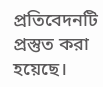প্রতিবেদনটি প্রস্তুত করা হয়েছে।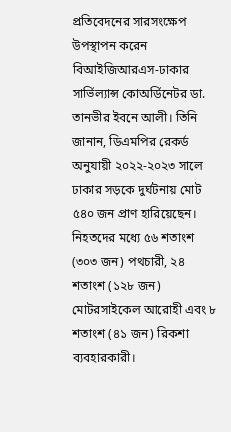প্রতিবেদনের সারসংক্ষেপ উপস্থাপন করেন বিআইজিআরএস-ঢাকার সার্ভিল্যান্স কোঅর্ডিনেটর ডা. তানভীর ইবনে আলী। তিনি জানান, ডিএমপির রেকর্ড অনুযায়ী ২০২২-২০২৩ সালে ঢাকার সড়কে দুর্ঘটনায় মোট ৫৪০ জন প্রাণ হারিয়েছেন। নিহতদের মধ্যে ৫৬ শতাংশ (৩০৩ জন) পথচারী, ২৪ শতাংশ (১২৮ জন) মোটরসাইকেল আরোহী এবং ৮ শতাংশ (৪১ জন) রিকশা ব্যবহারকারী।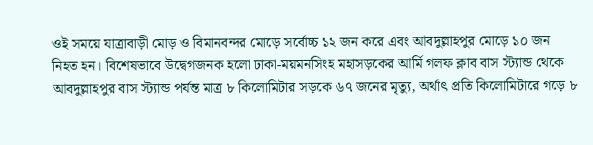ওই সময়ে যাত্রাবাড়ী মোড় ও বিমানবন্দর মোড়ে সর্বোচ্চ ১২ জন করে এবং আবদুল্লাহপুর মোড়ে ১০ জন নিহত হন। বিশেষভাবে উদ্বেগজনক হলো ঢাকা-ময়মনসিংহ মহাসড়কের আর্মি গলফ ক্লাব বাস স্ট্যান্ড থেকে আবদুল্লাহপুর বাস স্ট্যান্ড পর্যন্ত মাত্র ৮ কিলোমিটার সড়কে ৬৭ জনের মৃত্যু, অর্থাৎ প্রতি কিলোমিটারে গড়ে ৮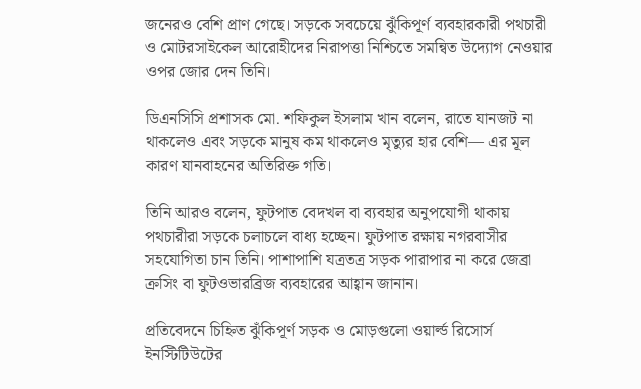জনেরও বেশি প্রাণ গেছে। সড়কে সবচেয়ে ঝুঁকিপূর্ণ ব্যবহারকারী পথচারী ও মোটরসাইকেল আরোহীদের নিরাপত্তা নিশ্চিতে সমন্বিত উদ্যোগ নেওয়ার ওপর জোর দেন তিনি।

ডিএনসিসি প্রশাসক মো. শফিকুল ইসলাম খান বলেন, রাতে যানজট না থাকলেও এবং সড়কে মানুষ কম থাকলেও মৃত্যুর হার বেশি— এর মূল কারণ যানবাহনের অতিরিক্ত গতি।

তিনি আরও বলেন, ফুটপাত বেদখল বা ব্যবহার অনুপযোগী থাকায় পথচারীরা সড়কে চলাচলে বাধ্য হচ্ছেন। ফুটপাত রক্ষায় নগরবাসীর সহযোগিতা চান তিনি। পাশাপাশি যত্রতত্র সড়ক পারাপার না করে জেব্রা ক্রসিং বা ফুটওভারব্রিজ ব্যবহারের আহ্বান জানান।

প্রতিবেদনে চিহ্নিত ঝুঁকিপূর্ণ সড়ক ও মোড়গুলো ওয়ার্ল্ড রিসোর্স ইনস্টিটিউটের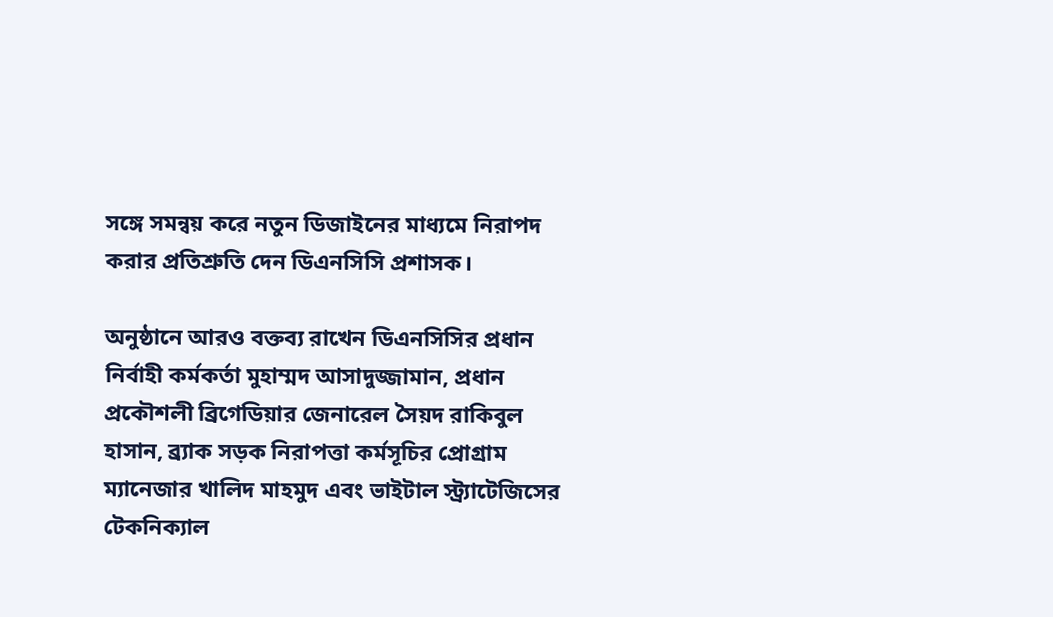সঙ্গে সমন্বয় করে নতুন ডিজাইনের মাধ্যমে নিরাপদ করার প্রতিশ্রুতি দেন ডিএনসিসি প্রশাসক।

অনুষ্ঠানে আরও বক্তব্য রাখেন ডিএনসিসির প্রধান নির্বাহী কর্মকর্তা মুহাম্মদ আসাদুজ্জামান, প্রধান প্রকৌশলী ব্রিগেডিয়ার জেনারেল সৈয়দ রাকিবুল হাসান, ব্র্যাক সড়ক নিরাপত্তা কর্মসূচির প্রোগ্রাম ম্যানেজার খালিদ মাহমুদ এবং ভাইটাল স্ট্র্যাটেজিসের টেকনিক্যাল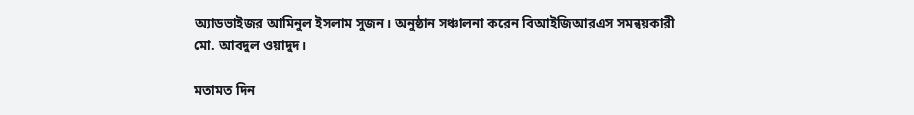অ্যাডভাইজর আমিনুল ইসলাম সুজন। অনুষ্ঠান সঞ্চালনা করেন বিআইজিআরএস সমন্বয়কারী মো. আবদুল ওয়াদুদ।

মতামত দিন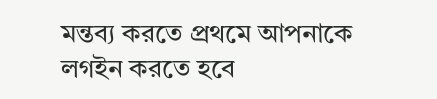মন্তব্য করতে প্রথমে আপনাকে লগইন করতে হবে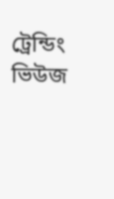ট্রেন্ডিং ভিউজ